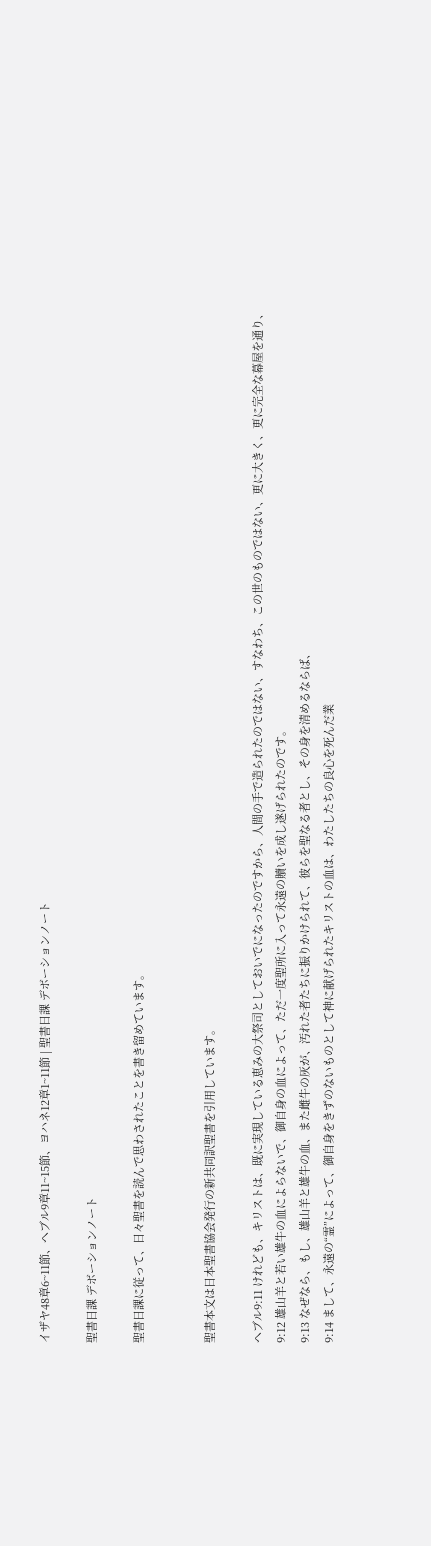イザヤ48章6~11節、ヘブル9章11~15節、ヨハネ12章1~11節 | 聖書日課 デボーションノート

聖書日課 デボーションノート

聖書日課に従って、日々聖書を読んで思わされたことを書き留めています。


聖書本文は日本聖書協会発行の新共同訳聖書を引用しています。

ヘブル9:11 けれども、キリストは、既に実現している恵みの大祭司としておいでになったのですから、人間の手で造られたのではない、すなわち、この世のものではない、更に大きく、更に完全な幕屋を通り、
9:12 雄山羊と若い雄牛の血によらないで、御自身の血によって、ただ一度聖所に入って永遠の贖いを成し遂げられたのです。
9:13 なぜなら、もし、雄山羊と雄牛の血、また雌牛の灰が、汚れた者たちに振りかけられて、彼らを聖なる者とし、その身を清めるならば、
9:14 まして、永遠の“霊”によって、御自身をきずのないものとして神に献げられたキリストの血は、わたしたちの良心を死んだ業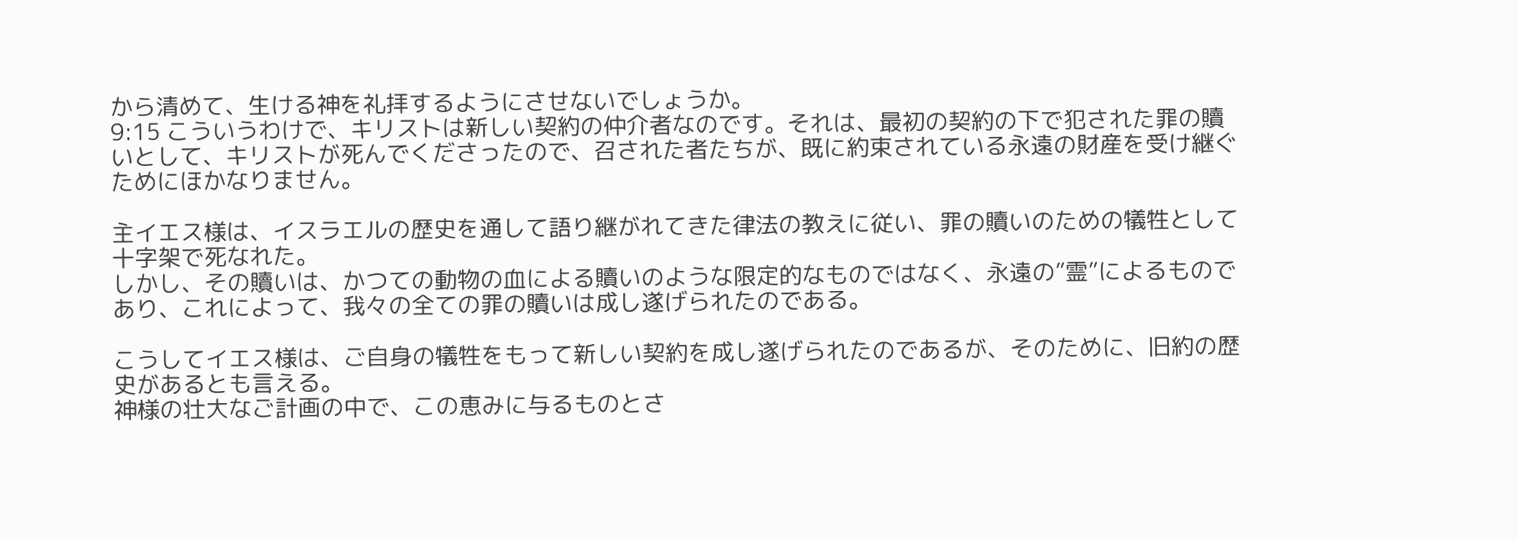から清めて、生ける神を礼拝するようにさせないでしょうか。
9:15 こういうわけで、キリストは新しい契約の仲介者なのです。それは、最初の契約の下で犯された罪の贖いとして、キリストが死んでくださったので、召された者たちが、既に約束されている永遠の財産を受け継ぐためにほかなりません。

主イエス様は、イスラエルの歴史を通して語り継がれてきた律法の教えに従い、罪の贖いのための犠牲として十字架で死なれた。
しかし、その贖いは、かつての動物の血による贖いのような限定的なものではなく、永遠の”霊”によるものであり、これによって、我々の全ての罪の贖いは成し遂げられたのである。

こうしてイエス様は、ご自身の犠牲をもって新しい契約を成し遂げられたのであるが、そのために、旧約の歴史があるとも言える。
神様の壮大なご計画の中で、この恵みに与るものとさ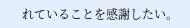れていることを感謝したい。